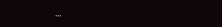...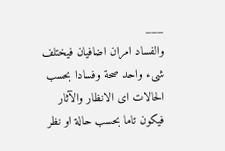___
والفساد امران اضافيان فيختلف شىء واحد صحة وفسادا بحسب الحالات اى الانظار والآثار فيكون تاما بحسب حالة او نظر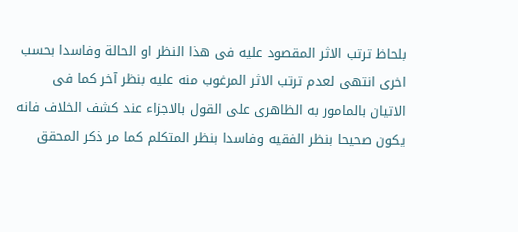بلحاظ ترتب الاثر المقصود عليه فى هذا النظر او الحالة وفاسدا بحسب اخرى انتهى لعدم ترتب الاثر المرغوب منه عليه بنظر آخر كما فى الاتيان بالمامور به الظاهرى على القول بالاجزاء عند كشف الخلاف فانه يكون صحيحا بنظر الفقيه وفاسدا بنظر المتكلم كما مر ذكر المحقق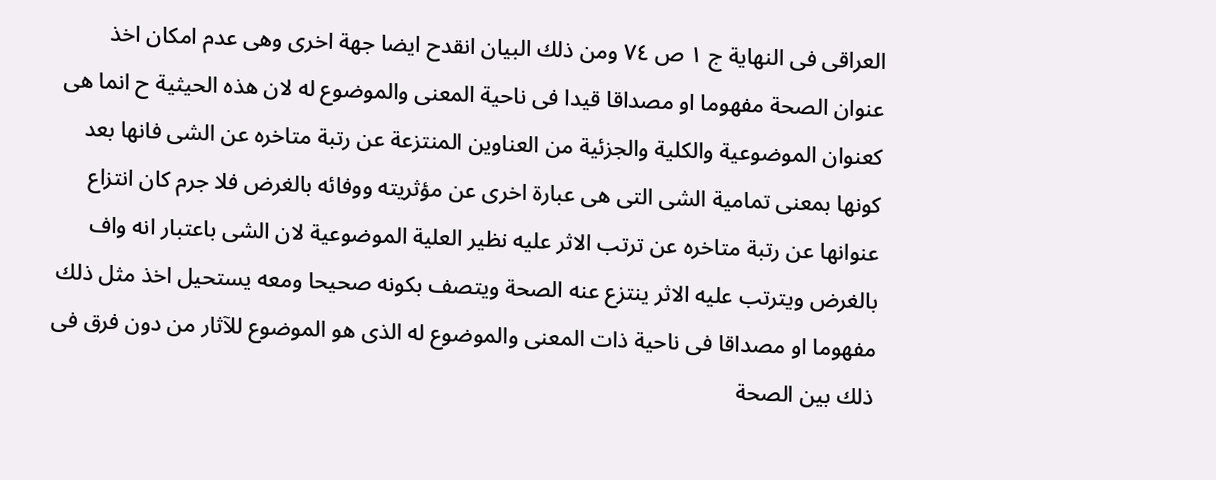العراقى فى النهاية ج ١ ص ٧٤ ومن ذلك البيان انقدح ايضا جهة اخرى وهى عدم امكان اخذ عنوان الصحة مفهوما او مصداقا قيدا فى ناحية المعنى والموضوع له لان هذه الحيثية ح انما هى كعنوان الموضوعية والكلية والجزئية من العناوين المنتزعة عن رتبة متاخره عن الشى فانها بعد كونها بمعنى تمامية الشى التى هى عبارة اخرى عن مؤثريته ووفائه بالغرض فلا جرم كان انتزاع عنوانها عن رتبة متاخره عن ترتب الاثر عليه نظير العلية الموضوعية لان الشى باعتبار انه واف بالغرض ويترتب عليه الاثر ينتزع عنه الصحة ويتصف بكونه صحيحا ومعه يستحيل اخذ مثل ذلك مفهوما او مصداقا فى ناحية ذات المعنى والموضوع له الذى هو الموضوع للآثار من دون فرق فى ذلك بين الصحة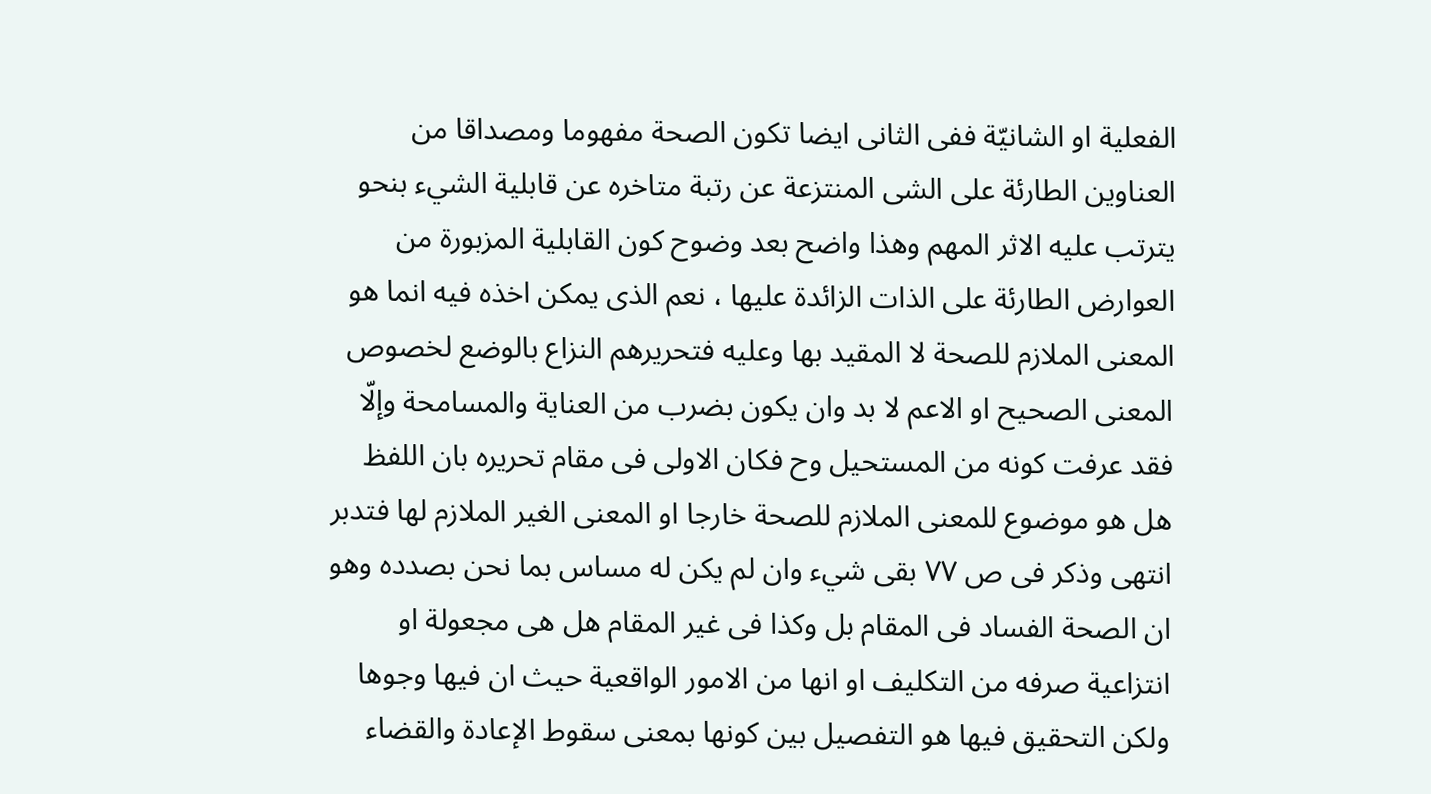الفعلية او الشانيّة ففى الثانى ايضا تكون الصحة مفهوما ومصداقا من العناوين الطارئة على الشى المنتزعة عن رتبة متاخره عن قابلية الشيء بنحو يترتب عليه الاثر المهم وهذا واضح بعد وضوح كون القابلية المزبورة من العوارض الطارئة على الذات الزائدة عليها ، نعم الذى يمكن اخذه فيه انما هو المعنى الملازم للصحة لا المقيد بها وعليه فتحريرهم النزاع بالوضع لخصوص المعنى الصحيح او الاعم لا بد وان يكون بضرب من العناية والمسامحة وإلّا فقد عرفت كونه من المستحيل وح فكان الاولى فى مقام تحريره بان اللفظ هل هو موضوع للمعنى الملازم للصحة خارجا او المعنى الغير الملازم لها فتدبر انتهى وذكر فى ص ٧٧ بقى شيء وان لم يكن له مساس بما نحن بصدده وهو ان الصحة الفساد فى المقام بل وكذا فى غير المقام هل هى مجعولة او انتزاعية صرفه من التكليف او انها من الامور الواقعية حيث ان فيها وجوها ولكن التحقيق فيها هو التفصيل بين كونها بمعنى سقوط الإعادة والقضاء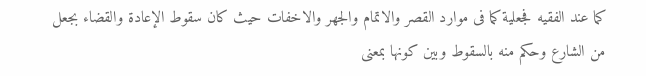كما عند الفقيه فجعلية كما فى موارد القصر والاتمام والجهر والاخفات حيث كان سقوط الإعادة والقضاء بجعل من الشارع وحكم منه بالسقوط وبين كونها بمعنى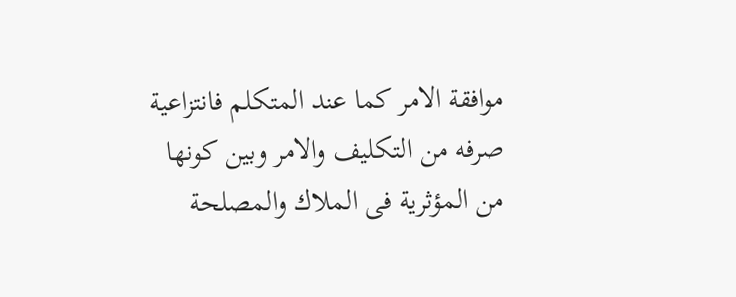موافقة الامر كما عند المتكلم فانتزاعية صرفه من التكليف والامر وبين كونها من المؤثرية فى الملاك والمصلحة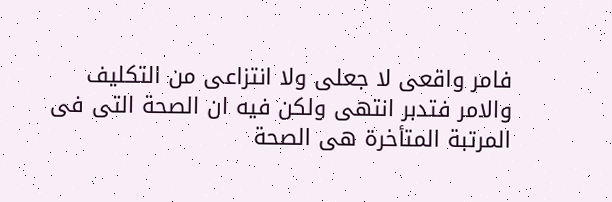فامر واقعى لا جعلى ولا انتزاعى من التكليف والامر فتدبر انتهى ولكن فيه ان الصحة التى فى المرتبة المتأخرة هى الصحة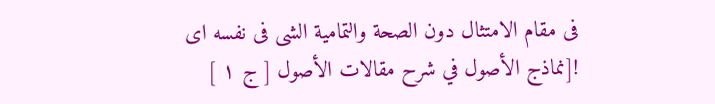فى مقام الامتثال دون الصحة والتمامية الشى فى نفسه اى
![نماذج الأصول في شرح مقالات الأصول [ ج ١ ]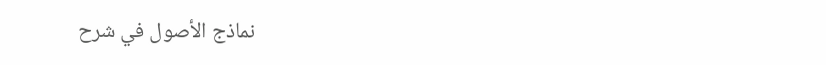نماذج الأصول في شرح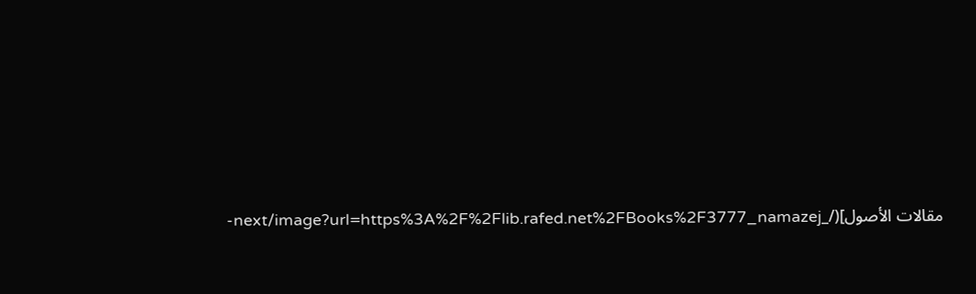مقالات الأصول](/_next/image?url=https%3A%2F%2Flib.rafed.net%2FBooks%2F3777_namazej-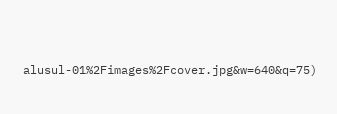alusul-01%2Fimages%2Fcover.jpg&w=640&q=75)